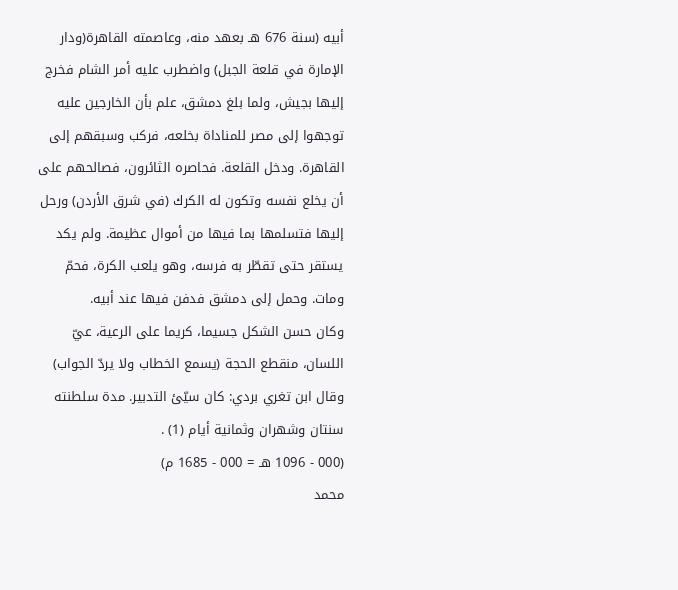أبيه (سنة 676 هـ بعهد منه، وعاصمته القاهرة(ودار الإمارة في قلعة الجبل) واضطرب عليه أمر الشام فخرج إليها بجيش، ولما بلغ دمشق، علم بأن الخارجين عليه توجهوا إلى مصر للمناداة بخلعه، فركب وسبقهم إلى القاهرة. ودخل القلعة. فحاصره الثائرون، فصالحهم على أن يخلع نفسه وتكون له الكرك (في شرق الأردن) ورحل إليها فتسلمها بما فيها من أموال عظيمة. ولم يكد يستقر حتى تقطّر به فرسه، وهو يلعب الكرة، فحمّ ومات. وحمل إلى دمشق فدفن فيها عند أبيه.
وكان حسن الشكل جسيما، كريما على الرعية، عيّ اللسان، منقطع الحجة (يسمع الخطاب ولا يردّ الجواب) وقال ابن تغري بردي: كان سيّئ التدبير. مدة سلطنته سنتان وشهران وثمانية أيام (1) .
(000 - 1096 هـ = 000 - 1685 م)
محمد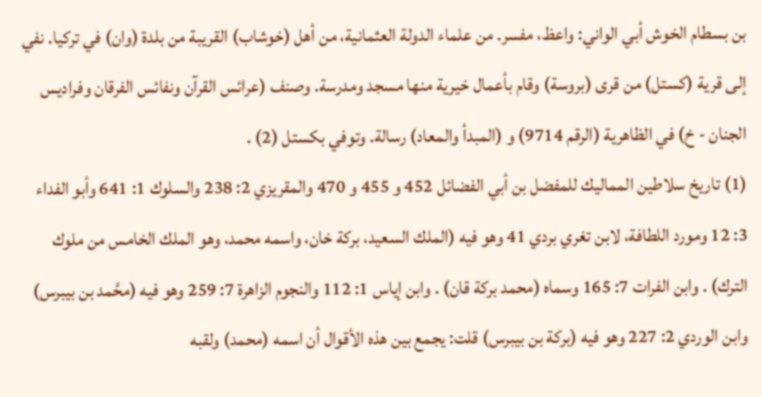بن بسطام الخوش أبي الواني: واعظ، مفسر. من علماء الدولة العثمانية، من أهل (خوشاب) القريبة من بلدة (وان) في تركيا. نفي إلى قرية (كستل) من قرى (بروسة) وقام بأعمال خيرية منها مسجد ومدرسة. وصنف (عرائس القرآن ونفائس الفرقان وفراديس الجنان - خ) في الظاهرية (الرقم 9714) و (المبدأ والمعاد) رسالة. وتوفي بكستل (2) .
(1) تاريخ سلاطين المماليك للمفضل بن أبي الفضائل 452 و 455 و 470 والمقريزي 2: 238 والسلوك 1: 641 وأبو الفداء 3: 12 ومورد اللطافة، لابن تغري بردي 41 وهو فيه (الملك السعيد، بركة خان، واسمه محمد، وهو الملك الخامس من ملوك الترك) . وابن الفرات 7: 165 وسماه (محمد بركة قان) . وابن إياس 1: 112 والنجوم الزاهرة 7: 259 وهو فيه (محَّمد بن بيبرس) وابن الوردي 2: 227 وهو فيه (بركة بن بيبرس) قلت: يجمع بين هذه الأقوال أن اسمه (محمد) ولقبه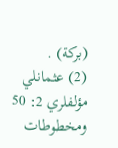(بركة) .
(2) عثمانلي مؤلفلري 2: 50 ومخطوطات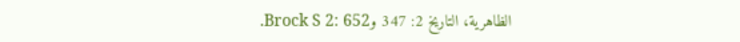الظاهرية، التاريخ 2: 347 وBrock S 2: 652.